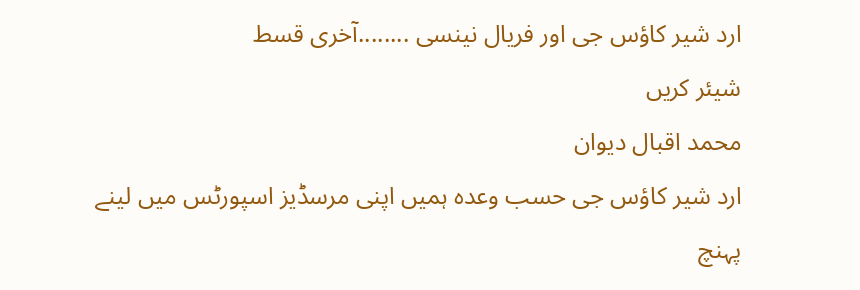ارد شیر کاؤس جی اور فریال نینسی ........آخری قسط
شیئر کریں
محمد اقبال دیوان
ارد شیر کاؤس جی حسب وعدہ ہمیں اپنی مرسڈیز اسپورٹس میں لینے پہنچ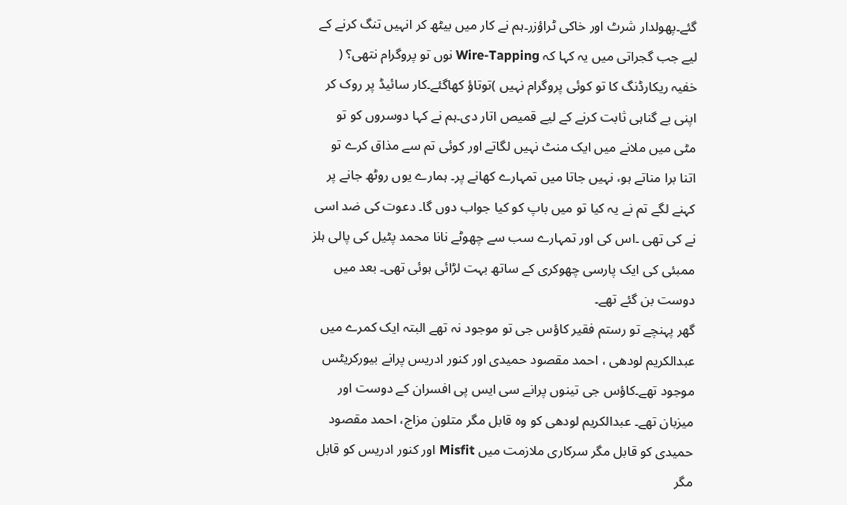گئے۔پھولدار شرٹ اور خاکی ٹراؤزر۔ہم نے کار میں بیٹھ کر انہیں تنگ کرنے کے لیے جب گجراتی میں یہ کہا کہ Wire-Tapping نوں تو پروگرام نتھی؟ ( خفیہ ریکارڈنگ کا تو کوئی پروگرام نہیں )توتاؤ کھاگئے۔کار سائیڈ پر روک کر اپنی بے گناہی ثابت کرنے کے لیے قمیص اتار دی۔ہم نے کہا دوسروں کو تو مٹی میں ملانے میں ایک منٹ نہیں لگاتے اور کوئی تم سے مذاق کرے تو اتنا برا مناتے ہو، نہیں جاتا میں تمہارے کھانے پر۔ ہمارے یوں روٹھ جانے پر کہنے لگے تم نے یہ کیا تو میں باپ کو کیا جواب دوں گا۔ دعوت کی ضد اسی نے کی تھی ۔اس کی اور تمہارے سب سے چھوٹے نانا محمد پٹیل کی پالی ہلز ممبئی کی ایک پارسی چھوکری کے ساتھ بہت لڑائی ہوئی تھی۔ بعد میں دوست بن گئے تھے۔
گھر پہنچے تو رستم فقیر کاؤس جی تو موجود نہ تھے البتہ ایک کمرے میں عبدالکریم لودھی ، احمد مقصود حمیدی اور کنور ادریس پرانے بیورکریٹس موجود تھے۔کاؤس جی تینوں پرانے سی ایس پی افسران کے دوست اور میزبان تھے۔ عبدالکریم لودھی کو وہ قابل مگر متلون مزاج، احمد مقصود حمیدی کو قابل مگر سرکاری ملازمت میں Misfit اور کنور ادریس کو قابل مگر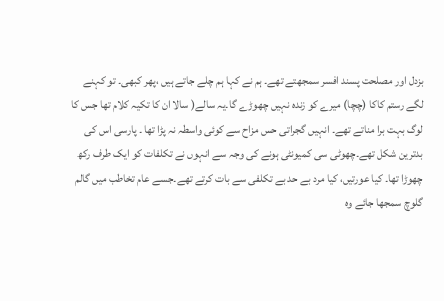بزدل اور مصلحت پسند افسر سمجھتے تھے۔ ہم نے کہا ہم چلے جاتے ہیں ،پھر کبھی۔ تو کہنے لگے رستم کاکا (چچا) میرے کو زندہ نہیں چھوڑے گا۔یہ سالے( سالا ان کا تکیہ کلام تھا جس کا لوگ بہت برا مناتے تھے۔ انہیں گجراتی حس مزاح سے کوئی واسطہ نہ پڑا تھا ۔ پارسی اس کی بدترین شکل تھے۔چھوٹی سی کمیونٹی ہونے کی وجہ سے انہوں نے تکلفات کو ایک طرف رکھ چھوڑا تھا۔ کیا عورتیں، کیا مرد بے حد بے تکلفی سے بات کرتے تھے۔جسے عام تخاطب میں گالم گلوچ سمجھا جائے وہ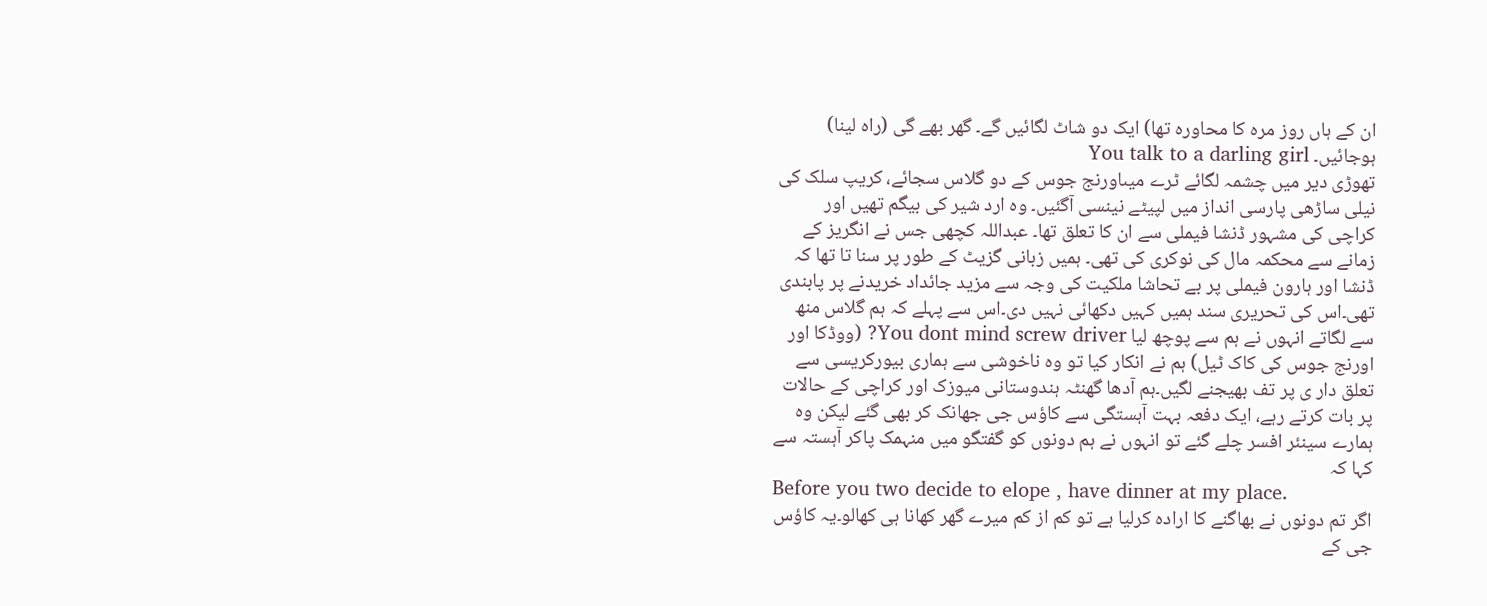ان کے ہاں روز مرہ کا محاورہ تھا) ایک دو شاٹ لگائیں گے۔ گھر بھے گی (راہ لینا) ہوجائیں۔ You talk to a darling girl
تھوڑی دیر میں چشمہ لگائے ٹرے میںاورنج جوس کے دو گلاس سجائے، کریپ سلک کی نیلی ساڑھی پارسی انداز میں لپیٹے نینسی آگئیں۔ وہ ارد شیر کی بیگم تھیں اور کراچی کی مشہور ڈنشا فیملی سے ان کا تعلق تھا۔ عبداللہ کچھی جس نے انگریز کے زمانے سے محکمہ مال کی نوکری کی تھی۔ ہمیں زبانی گزیٹ کے طور پر سنا تا تھا کہ ڈنشا اور ہارون فیملی پر بے تحاشا ملکیت کی وجہ سے مزید جائداد خریدنے پر پابندی تھی۔اس کی تحریری سند ہمیں کہیں دکھائی نہیں دی۔اس سے پہلے کہ ہم گلاس منھ سے لگاتے انہوں نے ہم سے پوچھ لیا You dont mind screw driver? (ووڈکا اور اورنج جوس کی کاک ٹیل) ہم نے انکار کیا تو وہ ناخوشی سے ہماری بیورکریسی سے تعلق دار ی پر تف بھیجنے لگیں۔ہم آدھا گھنٹہ ہندوستانی میوزک اور کراچی کے حالات پر بات کرتے رہے، ایک دفعہ بہت آہستگی سے کاؤس جی جھانک کر بھی گئے لیکن وہ ہمارے سینئر افسر چلے گئے تو انہوں نے ہم دونوں کو گفتگو میں منہمک پاکر آہستہ سے کہا کہ
Before you two decide to elope , have dinner at my place.
اگر تم دونوں نے بھاگنے کا ارادہ کرلیا ہے تو کم از کم میرے گھر کھانا ہی کھالو۔یہ کاؤس جی کے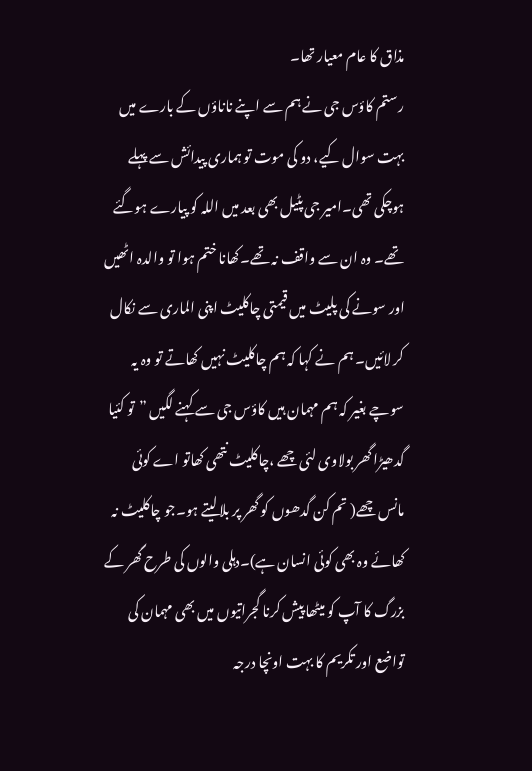مذاق کا عام معیار تھا۔
رستم کاؤس جی نے ہم سے اپنے ناناؤں کے بارے میں بہت سوال کیے، دو کی موت تو ہماری پیدائش سے پہلے ہوچکی تھی۔امیر جی پٹیل بھی بعد میں اللہ کو پیارے ہوگئے تھے۔ وہ ان سے واقف نہ تھے۔کھانا ختم ہوا تو والدہ اٹھیں اور سونے کی پلیٹ میں قیمتی چاکلیٹ اپنی الماری سے نکال کر لائیں۔ ہم نے کہا کہ ہم چاکلیٹ نہیں کھاتے تو وہ یہ سوچے بغیر کہ ہم مہمان ہیں کاؤس جی سے کہنے لگیں ”تو کئیا گدھیڑا گھر بولاوی لئی چھے ،چاکلیٹ نتھی کھاتو اے کوئی مانس چھے( تم کن گدھوں کو گھر پر بلالیتے ہو۔جو چاکلیٹ نہ کھائے وہ بھی کوئی انسان ہے)۔دہلی والوں کی طرح گھر کے بزرگ کا آپ کو میٹھا پیش کرنا گجراتیوں میں بھی مہمان کی تواضع اور تکریم کا بہت اونچا درجہ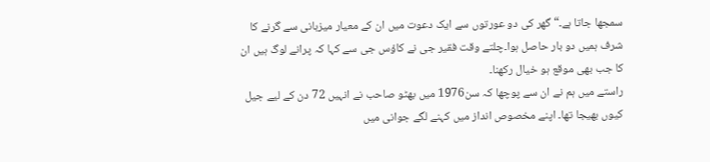سمجھا جاتا ہے۔“ گھر کی دو عورتوں سے ایک دعوت میں ان کے معیار میزبانی سے گرنے کا شرف ہمیں دو بار حاصل ہوا۔چلتے وقت فقیر جی نے کاؤس جی سے کہا کہ پرانے لوگ ہیں ان کا جب بھی موقع ہو خیال رکھنا۔
راستے میں ہم نے ان سے پوچھا کہ سن1976 میں بھٹو صاحب نے انہیں 72 دن کے لیے جیل کیوں بھیجا تھا۔ اپنے مخصوص انداز میں کہنے لگے جوانی میں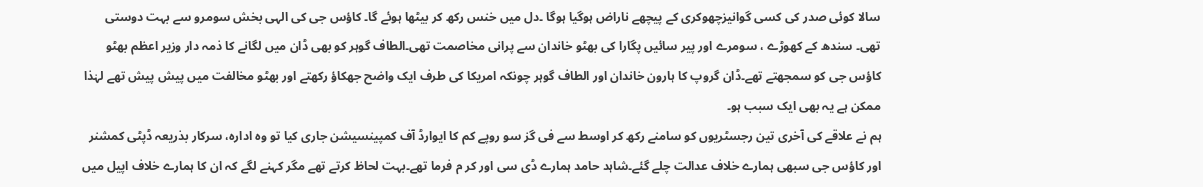سالا کوئی صدر کی کسی گوانیزچھوکری کے پیچھے ناراض ہوگیا ہوگا ۔دل میں خنس رکھ کر بیٹھا ہوئے گا۔ کاؤس جی کی الہی بخش سومرو سے بہت دوستی تھی۔ سندھ کے کھوڑے ، سومرے اور پیر سائیں پگارا کی بھٹو خاندان سے پرانی مخاصمت تھی۔الطاف گوہر کو بھی ڈان میں لگانے کا ذمہ دار وزیر اعظم بھٹو کاؤس جی کو سمجھتے تھے۔ڈان گروپ کا ہارون خاندان اور الطاف گوہر چونکہ امریکا کی طرف ایک واضح جھکاؤ رکھتے اور بھٹو مخالفت میں پیش پیش تھے لہٰذا ممکن ہے یہ بھی ایک سبب ہو۔
ہم نے علاقے کی آخری تین رجسٹریوں کو سامنے رکھ کر اوسط سے فی گز سو روپے کم کا ایوارڈ آف کمپینسیشن جاری کیا تو وہ ادارہ، سرکار بذریعہ ڈپٹی کمشنر اور کاؤس جی سبھی ہمارے خلاف عدالت چلے گئے۔شاہد حامد ہمارے ڈی سی اور کر م فرما تھے۔بہت لحاظ کرتے تھے مگر کہنے لگے کہ ان کا ہمارے خلاف اپیل میں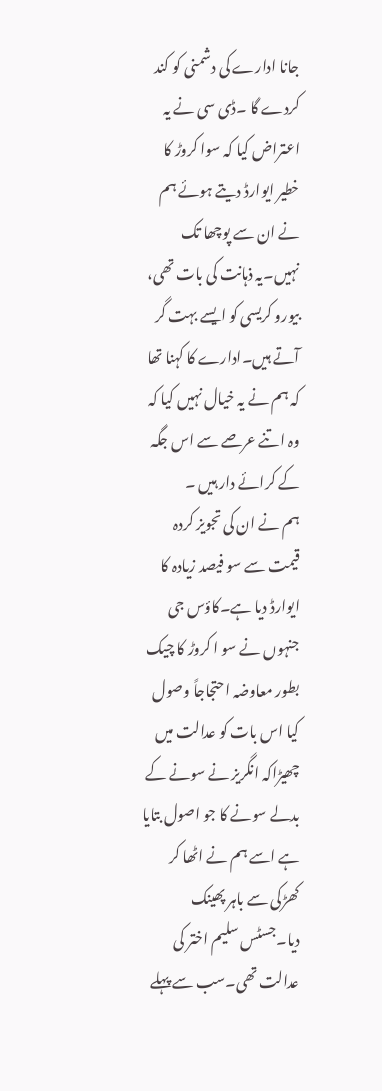جانا ادارے کی دشمنی کو کند کردے گا ۔ڈی سی نے یہ اعتراض کیا کہ سوا کروڑ کا خطیر ایوارڈ دیتے ہوئے ہم نے ان سے پوچھا تک نہیں۔یہ ذہانت کی بات تھی، بیورو کریسی کو ایسے بہت گر آتے ہیں۔ادارے کا کہنا تھا کہ ہم نے یہ خیال نہیں کیا کہ وہ اتنے عرصے سے اس جگہ کے کرائے دار ہیں ۔
ہم نے ان کی تجویز کردہ قیمت سے سو فیصد زیادہ کا ایوارڈ دیا ہے۔کاؤس جی جنہوں نے سو ا کروڑ کا چیک بطور معاوضہ احتجاجاً وصول کیا اس بات کو عدالت میں چھیڑاکہ انگریز نے سونے کے بدلے سونے کا جو اصول بتایا ہے اسے ہم نے اٹھا کر کھڑکی سے باہر پھینک دیا۔جسٹس سلیم اختر کی عدالت تھی۔سب سے پہلے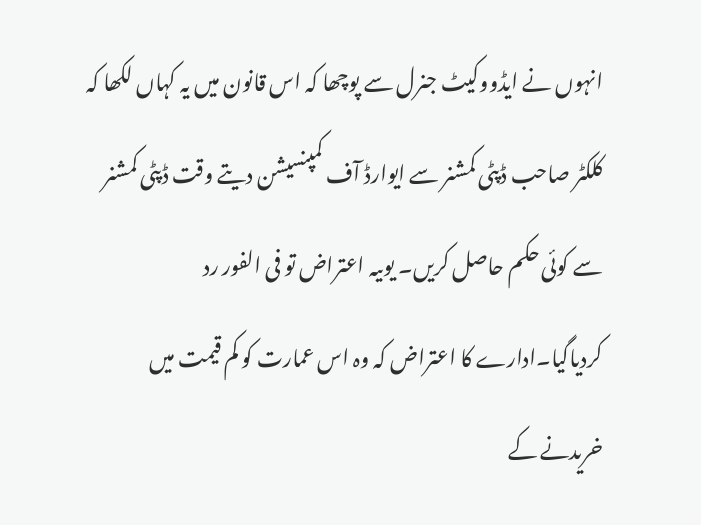انہوں نے ایڈووکیٹ جنرل سے پوچھا کہ اس قانون میں یہ کہاں لکھا کہ کلکٹر صاحب ڈپٹی کمشنر سے ایوارڈ آف کمپنسیشن دیتے وقت ڈپٹی کمشنر سے کوئی حکم حاصل کریں۔ یوںیہ اعتراض تو فی الفور رد کردیاگیا۔ادارے کا اعتراض کہ وہ اس عمارت کو کم قیمت میں خریدنے کے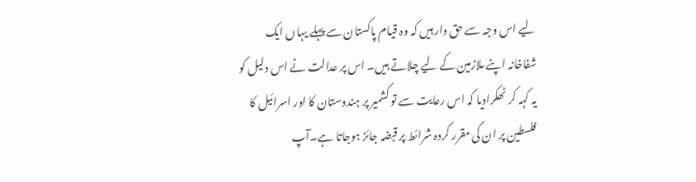لیے اس وجہ سے حق دار ہیں کہ وہ قیام پاکستان سے پہلے یہاں ایک شفاخانہ اپنے ملازمین کے لیے چلاتے ہیں۔ اس پر عدالت نے اس دلیل کو یہ کہہ کر ٹھکرادیا کہ اس رعایت سے تو کشمیر پر ہندوستان کا اور اسرائیل کا فلسطین پر ان کی مقرر کردہ شرائط پر قبضہ جائز ہوجاتا ہے۔آپ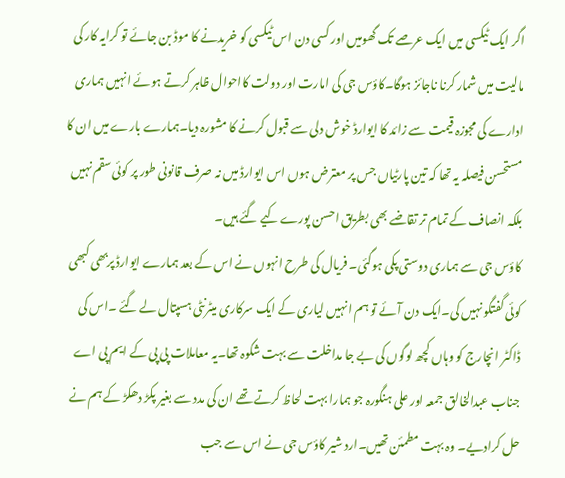اگر ایک ٹیکسی میں ایک عرصے تک گھومیں اور کسی دن اس ٹیکسی کو خریدنے کا موڈ بن جائے تو کرایہ کار کی مالیت میں شمار کرنا ناجائز ہوگا۔کاؤس جی کی امارت اور دولت کااحوال ظاہر کرتے ہوئے انہیں ہماری ادارے کی مجوزہ قیمت سے زائد کا ایوارڈ خوش دلی سے قبول کرنے کا مشورہ دیا۔ہمارے بارے میں ان کا مستحسن فیصلہ یہ تھا کہ تین پارٹیاں جس پر معترض ہوں اس ایوارڈ میں نہ صرف قانونی طور پر کوئی سقم نہیں بلکہ انصاف کے تمام تر تقاضے بھی بطریق احسن پورے کیے گئے ہیں۔
کاؤس جی سے ہماری دوستی پکی ہوگئی۔ فریال کی طرح انہوں نے اس کے بعد ہمارے ایوارڈ پربھی کبھی کوئی گفتگو نہیں کی۔ایک دن آئے تو ہم انہیں لیاری کے ایک سرکاری میٹرنٹی ہسپتال لے گئے ۔اس کی ڈاکٹر انچارج کو وہاں کچھ لوگوں کی بے جا مداخلت سے بہت شکوہ تھا۔یہ معاملات پی پی کے ایم پی اے جناب عبدالخالق جمعہ اور علی ہنگورہ جو ہمارا بہت لحاظ کرتے تھے ان کی مدد سے بغیر پکڑ دھکڑ کے ہم نے حل کرادیے۔ وہ بہت مطمئن تھیں۔ارد شیر کاؤس جی نے اس سے جب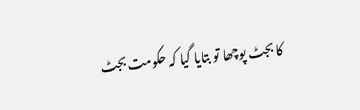کا بجٹ پوچھا تو بتایا گیا کہ حکومت بجٹ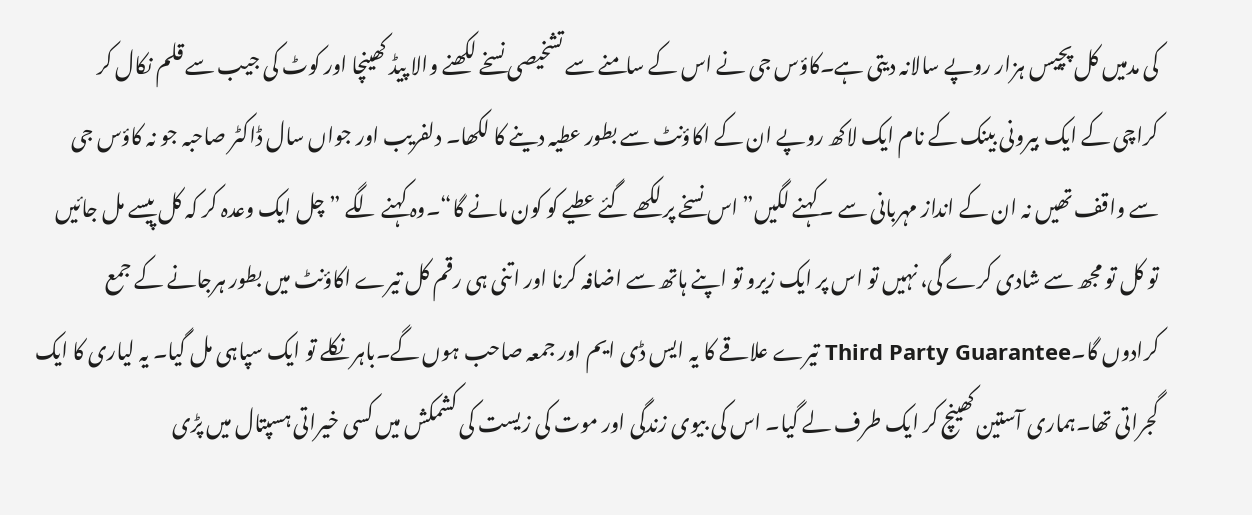کی مدمیں کل پچیس ہزار روپے سالانہ دیتی ہے۔کاؤس جی نے اس کے سامنے سے تشخیصی نسخے لکھنے والا پیڈ کھینچا اور کوٹ کی جیب سے قلم نکال کر کراچی کے ایک بیرونی بینک کے نام ایک لاکھ روپے ان کے اکاؤنٹ سے بطور عطیہ دینے کا لکھا۔ دلفریب اور جواں سال ڈاکٹر صاحبہ جو نہ کاؤس جی سے واقف تھیں نہ ان کے انداز مہربانی سے ۔کہنے لگیں” اس نسخے پر لکھے گئے عطیے کو کون مانے گا“۔وہ کہنے لگے ” چل ایک وعدہ کر کہ کل پیسے مل جائیں تو کل تو مجھ سے شادی کرے گی، نہیں تو اس پر ایک زیرو تو اپنے ہاتھ سے اضافہ کرنا اور اتنی ہی رقم کل تیرے اکاؤنٹ میں بطور ہرجانے کے جمع کرادوں گا۔Third Party Guarantee تیرے علاقے کا یہ ایس ڈی ایم اور جمعہ صاحب ہوں گے۔باہر نکلے تو ایک سپاہی مل گیا۔ یہ لیاری کا ایک گجراتی تھا۔ہماری آستین کھینچ کر ایک طرف لے گیا۔ اس کی بیوی زندگی اور موت کی زیست کی کشمکش میں کسی خیراتی ہسپتال میں پڑی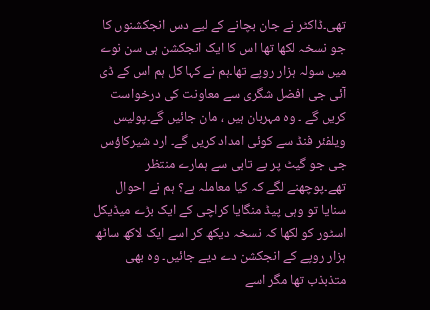تھی۔ڈاکٹر نے جان بچانے کے لیے دس انجکشنوں کا جو نسخہ لکھا تھا اس کا ایک انجکشن ہی سن نوے میں سولہ ہزار روپے تھا۔ہم نے کہا کل ہم اس کے ڈی آئی جی افضل شگری سے معاونت کی درخواست کریں گے ۔ وہ مہربان ہیں ، مان جائیں گے۔پولیس ویلفئر فنڈ سے کوئی امداد کریں گے۔ ارد شیرکاؤس جی جو گیٹ پر بے تابی سے ہمارے منتظر تھے۔پوچھنے لگے کہ کیا معاملہ ہے؟ ہم نے احوال سنایا تو وہی پیڈ منگایا کراچی کے ایک بڑے میڈیکل اسٹور کو لکھا کہ نسخہ دیکھ کر اسے ایک لاکھ ساٹھ ہزار روپے کے انجکشن دے دیے جائیں۔ وہ بھی متذبذب تھا مگر اسے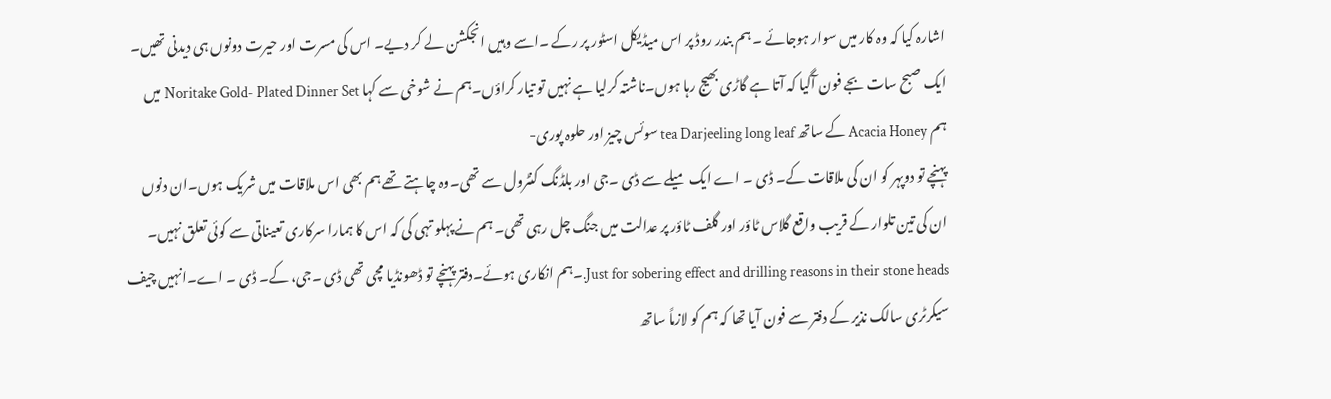اشارہ کیا کہ وہ کار میں سوار ہوجائے ۔ ہم بندر روڈ پر اس میڈیکل اسٹور پر رکے ۔اسے وہیں انجکشن لے کر دیے۔ اس کی مسرت اور حیرت دونوں ہی دیدنی تھیں۔
ایک صبح سات بجے فون آگیا کہ آتا ہے گاڑی بھیج رہا ہوں۔ناشتہ کرلیا ہے نہیں تو تیار کراؤں۔ہم نے شوخی سے کہا Noritake Gold- Plated Dinner Set میں ہم Acacia Honey کے ساتھ tea Darjeeling long leaf سوئس چیز اور حلوہ پوری-
پہنچے تو دوپہر کو ان کی ملاقات کے۔ ڈی ۔ اے ایک میلے سے ڈی ۔جی اور بلڈنگ کنٹرول سے تھی۔وہ چاہتے تھے ہم بھی اس ملاقات میں شریک ہوں۔ان دنوں ان کی تین تلوار کے قریب واقع گلاس ٹاؤر اور گلف ٹاؤر پر عدالت میں جنگ چل رہی تھی۔ ہم نے پہلو تہی کی کہ اس کا ہمارا سرکاری تعیناتی سے کوئی تعلق نہیں۔ Just for sobering effect and drilling reasons in their stone heads.۔ہم انکاری ہوئے۔دفتر پہنچے تو ڈھونڈیا مچی تھی ڈی ۔جی، کے۔ ڈی ۔ اے۔انہیں چیف سیکرٹری سالک نذیر کے دفتر سے فون آیا تھا کہ ہم کو لازماً ساتھ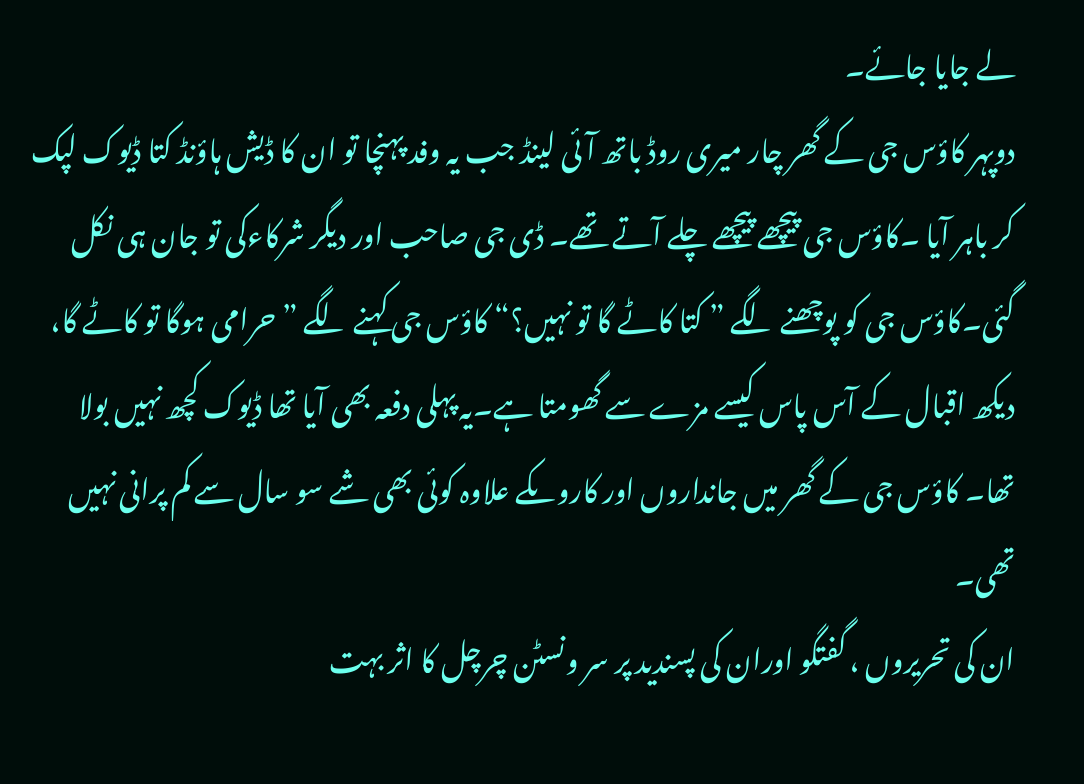لے جایا جائے۔
دوپہر کاؤس جی کے گھر چار میری روڈ باتھ آئی لینڈ جب یہ وفد پہنچا تو ان کا ڈیش ہاؤنڈ کتا ڈیوک لپک کر باہر آیا ۔کاؤس جی پیچھے پیچھے چلے آتے تھے۔ ڈی جی صاحب اور دیگر شرکاءکی تو جان ہی نکل گئی۔کاؤس جی کو پوچھنے لگے ” کتا کاٹے گا تو نہیں؟“ کاؤس جی کہنے لگے ” حرامی ہوگا تو کاٹے گا، دیکھ اقبال کے آس پاس کیسے مزے سے گھومتا ہے۔یہ پہلی دفعہ بھی آیا تھا ڈیوک کچھ نہیں بولا تھا۔ کاؤس جی کے گھر میں جانداروں اور کاروںکے علاوہ کوئی بھی شے سو سال سے کم پرانی نہیں تھی۔
ان کی تحریروں ، گفتگو اوران کی پسندید پر سر ونسٹن چرچل کا اثر بہت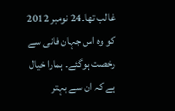غالب تھا۔24 نومبر 2012 کو وہ اس جہان فانی سے رخصت ہوگئے۔ ہمارا خیال ہے کہ ان سے بہتر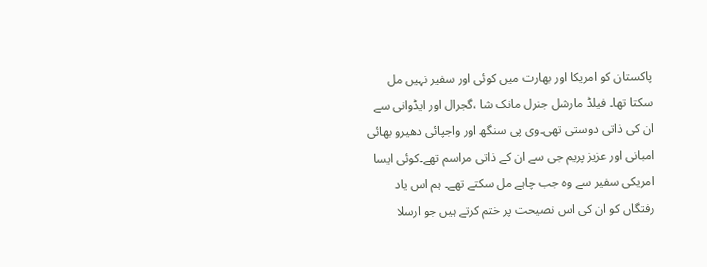پاکستان کو امریکا اور بھارت میں کوئی اور سفیر نہیں مل سکتا تھا۔ فیلڈ مارشل جنرل مانک شا ،گجرال اور ایڈوانی سے ان کی ذاتی دوستی تھی۔وی پی سنگھ اور واجپائی دھیرو بھائی امبانی اور عزیز پریم جی سے ان کے ذاتی مراسم تھے۔کوئی ایسا امریکی سفیر سے وہ جب چاہے مل سکتے تھے۔ ہم اس یاد رفتگاں کو ان کی اس نصیحت پر ختم کرتے ہیں جو ارسلا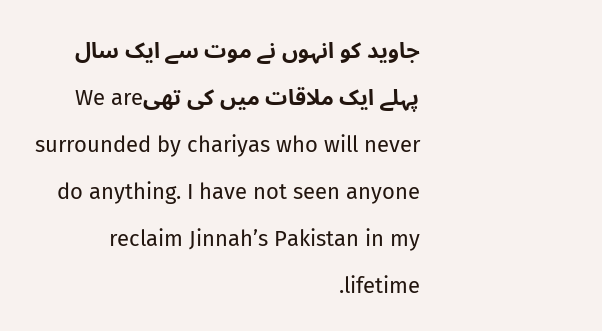جاوید کو انہوں نے موت سے ایک سال پہلے ایک ملاقات میں کی تھیWe are surrounded by chariyas who will never do anything. I have not seen anyone reclaim Jinnah’s Pakistan in my lifetime.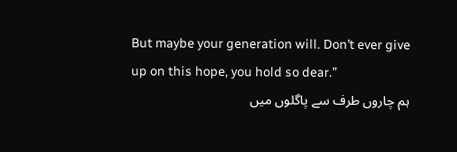But maybe your generation will. Don’t ever give up on this hope, you hold so dear.”
ہم چاروں طرف سے پاگلوں میں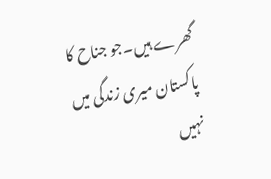گھرے ہیں۔جو جناح کا پاکستان میری زندگی میں نہیں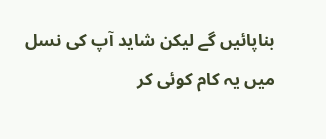بناپائیں گے لیکن شاید آپ کی نسل میں یہ کام کوئی کر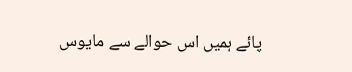پائے ہمیں اس حوالے سے مایوس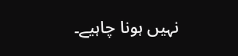نہیں ہونا چاہیے۔